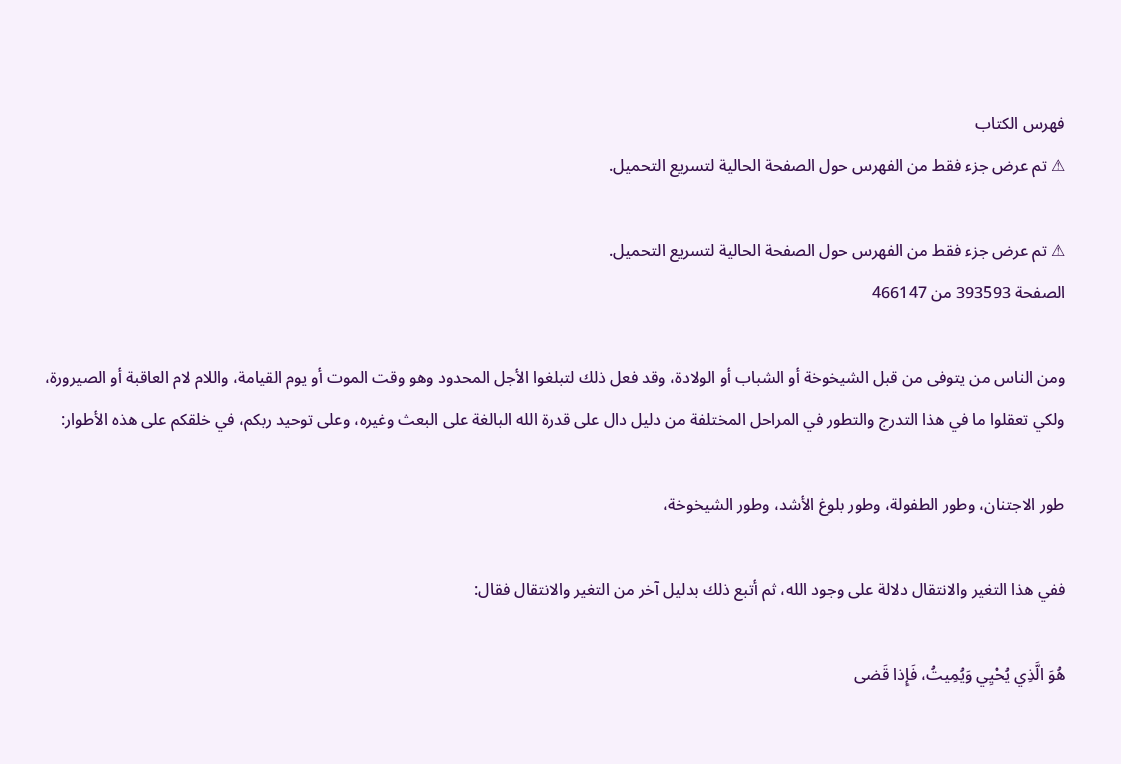فهرس الكتاب
⚠ تم عرض جزء فقط من الفهرس حول الصفحة الحالية لتسريع التحميل.

⚠ تم عرض جزء فقط من الفهرس حول الصفحة الحالية لتسريع التحميل.
الصفحة 393593 من 466147

ومن الناس من يتوفى من قبل الشيخوخة أو الشباب أو الولادة، وقد فعل ذلك لتبلغوا الأجل المحدود وهو وقت الموت أو يوم القيامة، واللام لام العاقبة أو الصيرورة، ولكي تعقلوا ما في هذا التدرج والتطور في المراحل المختلفة من دليل دال على قدرة الله البالغة على البعث وغيره، وعلى توحيد ربكم، في خلقكم على هذه الأطوار:

طور الاجتنان، وطور الطفولة، وطور بلوغ الأشد، وطور الشيخوخة،

ففي هذا التغير والانتقال دلالة على وجود الله، ثم أتبع ذلك بدليل آخر من التغير والانتقال فقال:

هُوَ الَّذِي يُحْيِي وَيُمِيتُ، فَإِذا قَضى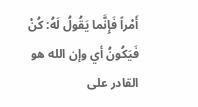أَمْراً فَإِنَّما يَقُولُ لَهُ: كُنْ فَيَكُونُ أي وإن الله هو القادر على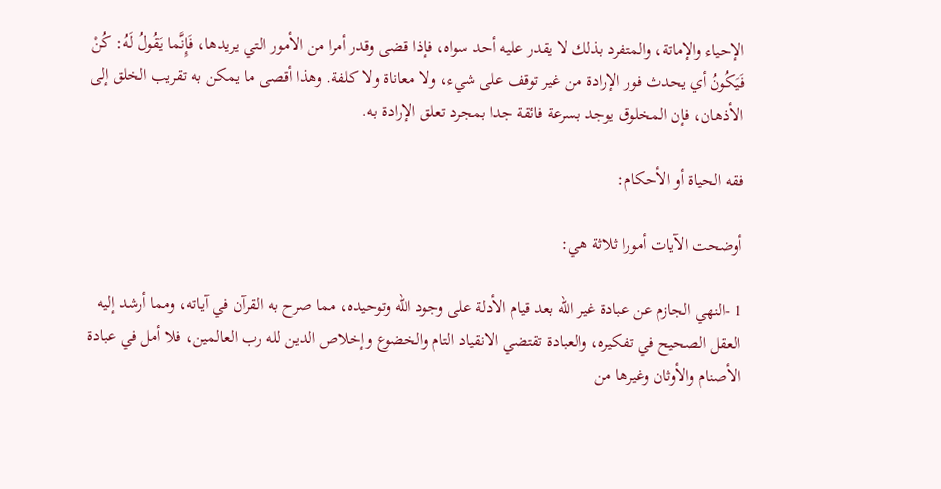الإحياء والإماتة، والمتفرد بذلك لا يقدر عليه أحد سواه، فإذا قضى وقدر أمرا من الأمور التي يريدها، فَإِنَّما يَقُولُ لَهُ: كُنْ فَيَكُونُ أي يحدث فور الإرادة من غير توقف على شيء، ولا معاناة ولا كلفة. وهذا أقصى ما يمكن به تقريب الخلق إلى الأذهان، فإن المخلوق يوجد بسرعة فائقة جدا بمجرد تعلق الإرادة به.

فقه الحياة أو الأحكام:

أوضحت الآيات أمورا ثلاثة هي:

1 -النهي الجازم عن عبادة غير الله بعد قيام الأدلة على وجود الله وتوحيده، مما صرح به القرآن في آياته، ومما أرشد إليه العقل الصحيح في تفكيره، والعبادة تقتضي الانقياد التام والخضوع وإخلاص الدين لله رب العالمين، فلا أمل في عبادة الأصنام والأوثان وغيرها من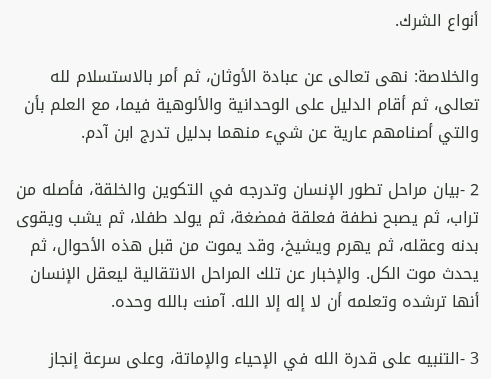أنواع الشرك.

والخلاصة: نهى تعالى عن عبادة الأوثان، ثم أمر بالاستسلام لله تعالى، ثم أقام الدليل على الوحدانية والألوهية فيما، مع العلم بأن والتي أصنامهم عارية عن شيء منهما بدليل تدرج ابن آدم.

2 -بيان مراحل تطور الإنسان وتدرجه في التكوين والخلقة، فأصله من تراب، ثم يصبح نطفة فعلقة فمضغة، ثم يولد طفلا، ثم يشب ويقوى بدنه وعقله، ثم يهرم ويشيخ، وقد يموت من قبل هذه الأحوال، ثم يحدث موت الكل. والإخبار عن تلك المراحل الانتقالية ليعقل الإنسان أنها ترشده وتعلمه أن لا إله إلا الله. آمنت بالله وحده.

3 -التنبيه على قدرة الله في الإحياء والإماتة، وعلى سرعة إنجاز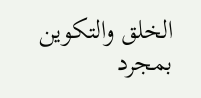الخلق والتكوين بمجرد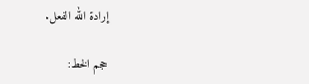إرادة الله الفعل.

حجم الخط: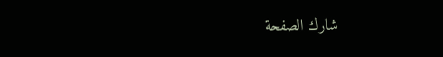شارك الصفحة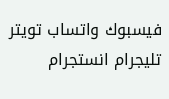فيسبوك واتساب تويتر تليجرام انستجرام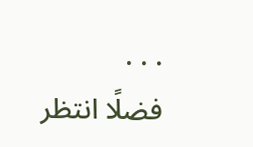. . .
فضلًا انتظر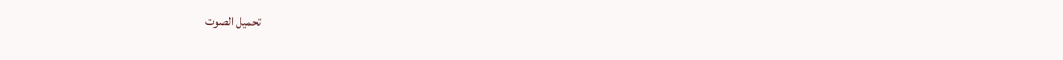تحميل الصوت